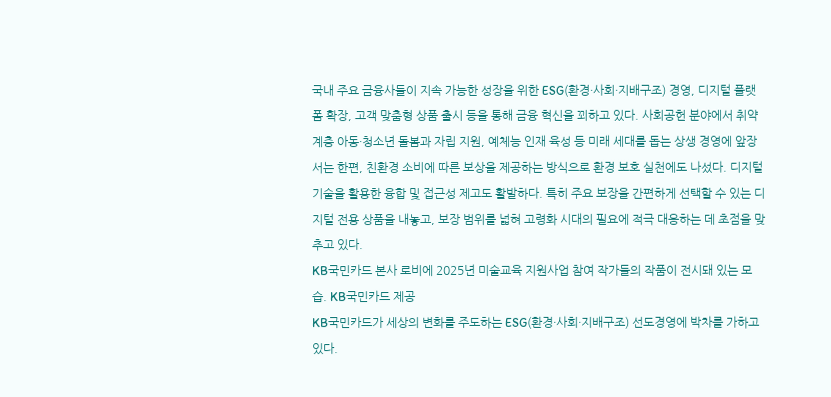국내 주요 금융사들이 지속 가능한 성장을 위한 ESG(환경·사회·지배구조) 경영, 디지털 플랫폼 확장, 고객 맞춤형 상품 출시 등을 통해 금융 혁신을 꾀하고 있다. 사회공헌 분야에서 취약계층 아동·청소년 돌봄과 자립 지원, 예체능 인재 육성 등 미래 세대를 돕는 상생 경영에 앞장서는 한편, 친환경 소비에 따른 보상을 제공하는 방식으로 환경 보호 실천에도 나섰다. 디지털 기술을 활용한 융합 및 접근성 제고도 활발하다. 특히 주요 보장을 간편하게 선택할 수 있는 디지털 전용 상품을 내놓고, 보장 범위를 넓혀 고령화 시대의 필요에 적극 대응하는 데 초점을 맞추고 있다.
KB국민카드 본사 로비에 2025년 미술교육 지원사업 참여 작가들의 작품이 전시돼 있는 모습. KB국민카드 제공
KB국민카드가 세상의 변화를 주도하는 ESG(환경·사회·지배구조) 선도경영에 박차를 가하고 있다.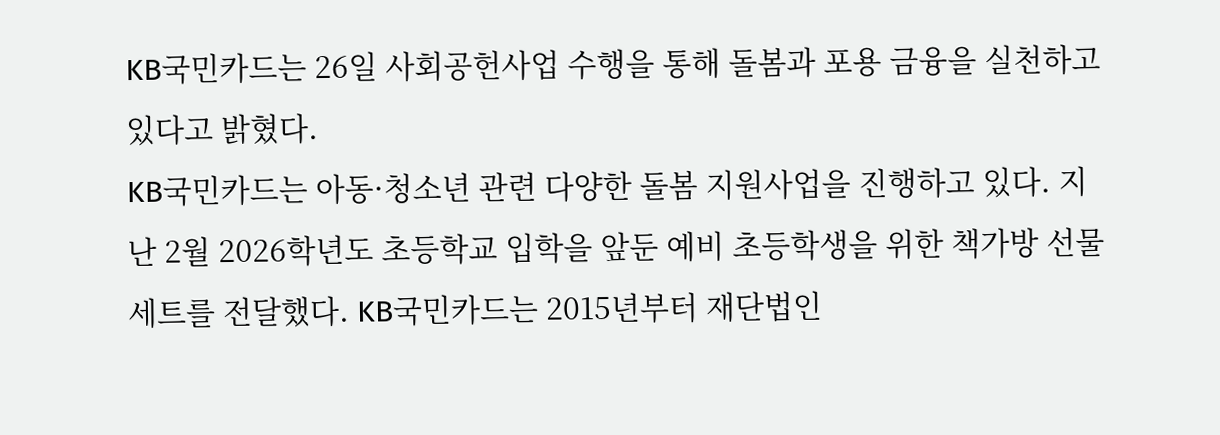KB국민카드는 26일 사회공헌사업 수행을 통해 돌봄과 포용 금융을 실천하고 있다고 밝혔다.
KB국민카드는 아동·청소년 관련 다양한 돌봄 지원사업을 진행하고 있다. 지난 2월 2026학년도 초등학교 입학을 앞둔 예비 초등학생을 위한 책가방 선물 세트를 전달했다. KB국민카드는 2015년부터 재단법인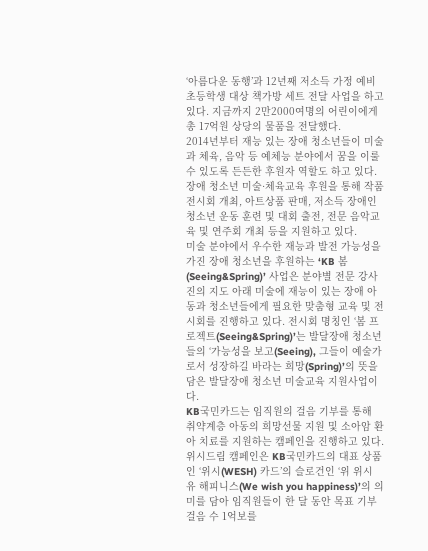‘아름다운 동행’과 12년째 저소득 가정 예비 초등학생 대상 책가방 세트 전달 사업을 하고 있다. 지금까지 2만2000여명의 어린이에게 총 17억원 상당의 물품을 전달했다.
2014년부터 재능 있는 장애 청소년들이 미술과 체육, 음악 등 예체능 분야에서 꿈을 이룰 수 있도록 든든한 후원자 역할도 하고 있다. 장애 청소년 미술·체육교육 후원을 통해 작품 전시회 개최, 아트상품 판매, 저소득 장애인 청소년 운동 훈련 및 대회 출전, 전문 음악교육 및 연주회 개최 등을 지원하고 있다.
미술 분야에서 우수한 재능과 발전 가능성을 가진 장애 청소년을 후원하는 ‘KB 봄(Seeing&Spring)’ 사업은 분야별 전문 강사진의 지도 아래 미술에 재능이 있는 장애 아동과 청소년들에게 필요한 맞춤형 교육 및 전시회를 진행하고 있다. 전시회 명칭인 ‘봄 프로젝트(Seeing&Spring)’는 발달장애 청소년들의 ‘가능성을 보고(Seeing), 그들이 예술가로서 성장하길 바라는 희망(Spring)’의 뜻을 담은 발달장애 청소년 미술교육 지원사업이다.
KB국민카드는 임직원의 걸음 기부를 통해 취약계층 아동의 희망선물 지원 및 소아암 환아 치료를 지원하는 캠페인을 진행하고 있다. 위시드림 캠페인은 KB국민카드의 대표 상품인 ‘위시(WESH) 카드’의 슬로건인 ‘위 위시 유 해피니스(We wish you happiness)’의 의미를 담아 임직원들이 한 달 동안 목표 기부 걸음 수 1억보를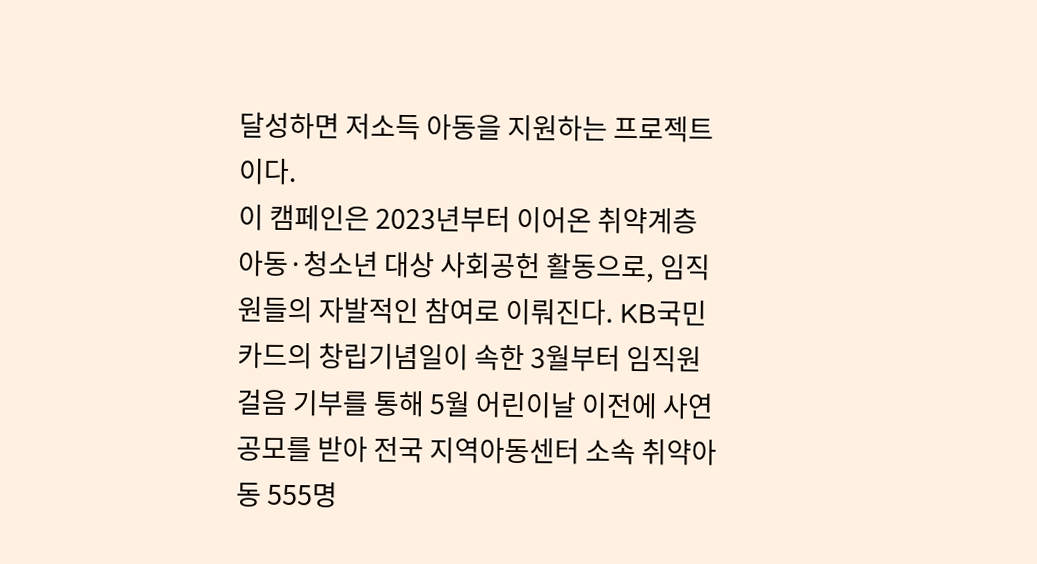달성하면 저소득 아동을 지원하는 프로젝트이다.
이 캠페인은 2023년부터 이어온 취약계층 아동·청소년 대상 사회공헌 활동으로, 임직원들의 자발적인 참여로 이뤄진다. KB국민카드의 창립기념일이 속한 3월부터 임직원 걸음 기부를 통해 5월 어린이날 이전에 사연 공모를 받아 전국 지역아동센터 소속 취약아동 555명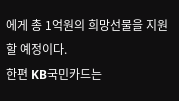에게 총 1억원의 희망선물을 지원할 예정이다.
한편 KB국민카드는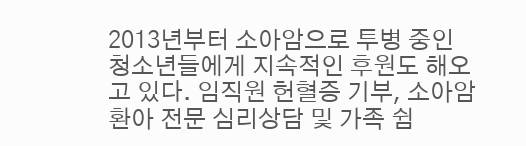2013년부터 소아암으로 투병 중인 청소년들에게 지속적인 후원도 해오고 있다. 임직원 헌혈증 기부, 소아암 환아 전문 심리상담 및 가족 쉼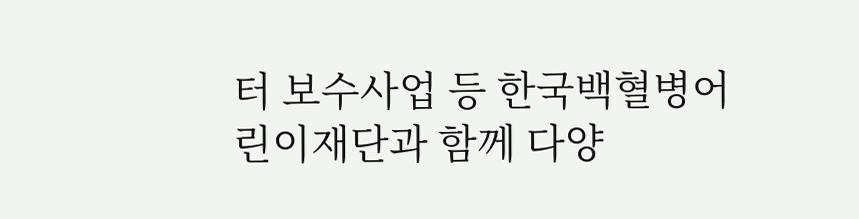터 보수사업 등 한국백혈병어린이재단과 함께 다양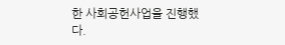한 사회공헌사업을 진행했다.